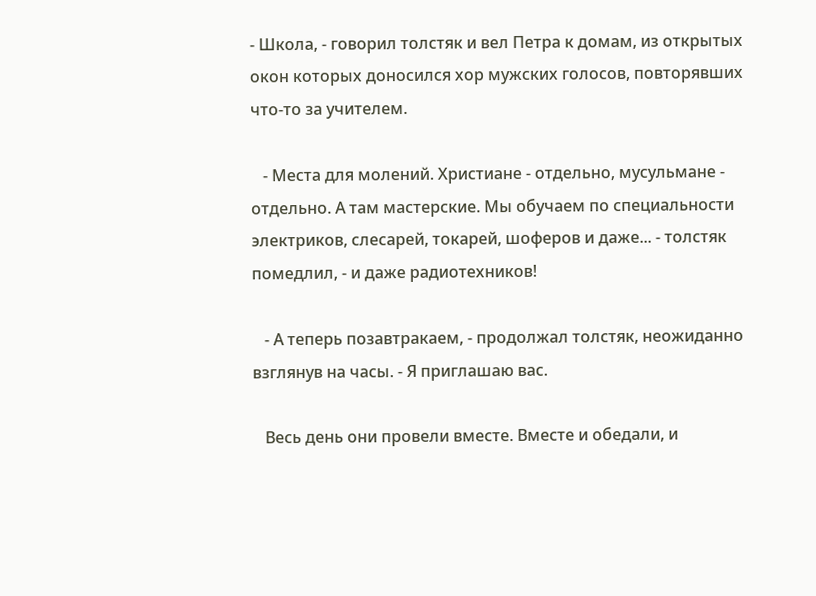- Школа, - говорил толстяк и вел Петра к домам, из открытых окон которых доносился хор мужских голосов, повторявших что-то за учителем.

   - Места для молений. Христиане - отдельно, мусульмане - отдельно. А там мастерские. Мы обучаем по специальности электриков, слесарей, токарей, шоферов и даже... - толстяк помедлил, - и даже радиотехников!

   - А теперь позавтракаем, - продолжал толстяк, неожиданно взглянув на часы. - Я приглашаю вас.

   Весь день они провели вместе. Вместе и обедали, и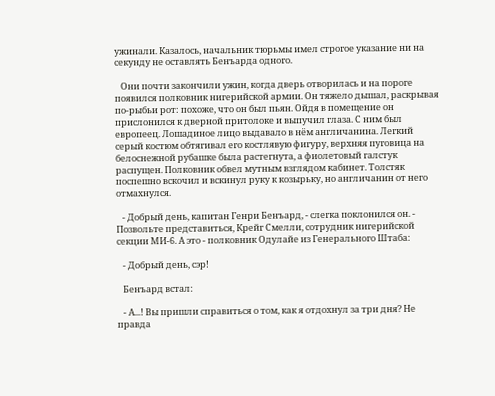ужинали. Казалось, начальник тюрьмы имел строгое указание ни на секунду не оставлять Бенъарда одного.

   Они почти закончили ужин, когда дверь отворилась и на пороге появился полковник нигерийской армии. Он тяжело дышал, раскрывая по-рыбьи рот: похоже, что он был пьян. Ойдя в помещение он прислонился к дверной притолоке и выпучил глаза. С ним был европеец. Лошадиное лицо выдавало в нём англичанина. Легкий серый костюм обтягивал его костлявую фигуру, верхняя пуговица на белоснежной рубашке была растегнута, а фиолетовый галстук распущен. Полковник обвел мутным взглядом кабинет. Толстяк поспешно вскочил и вскинул руку к козырьку, но англичанин от него отмахнулся.

   - Добрый день, капитан Генри Бенъард, - слегка поклонился он. - Позвольте представиться, Крейг Смелли, сотрудник нигерийской секции МИ-6. А это - полковник Одулайе из Генерального Штаба:

   - Добрый день, сэр!

   Бенъард встал:

   - А...! Вы пришли справиться о том, как я отдохнул за три дня? Не правда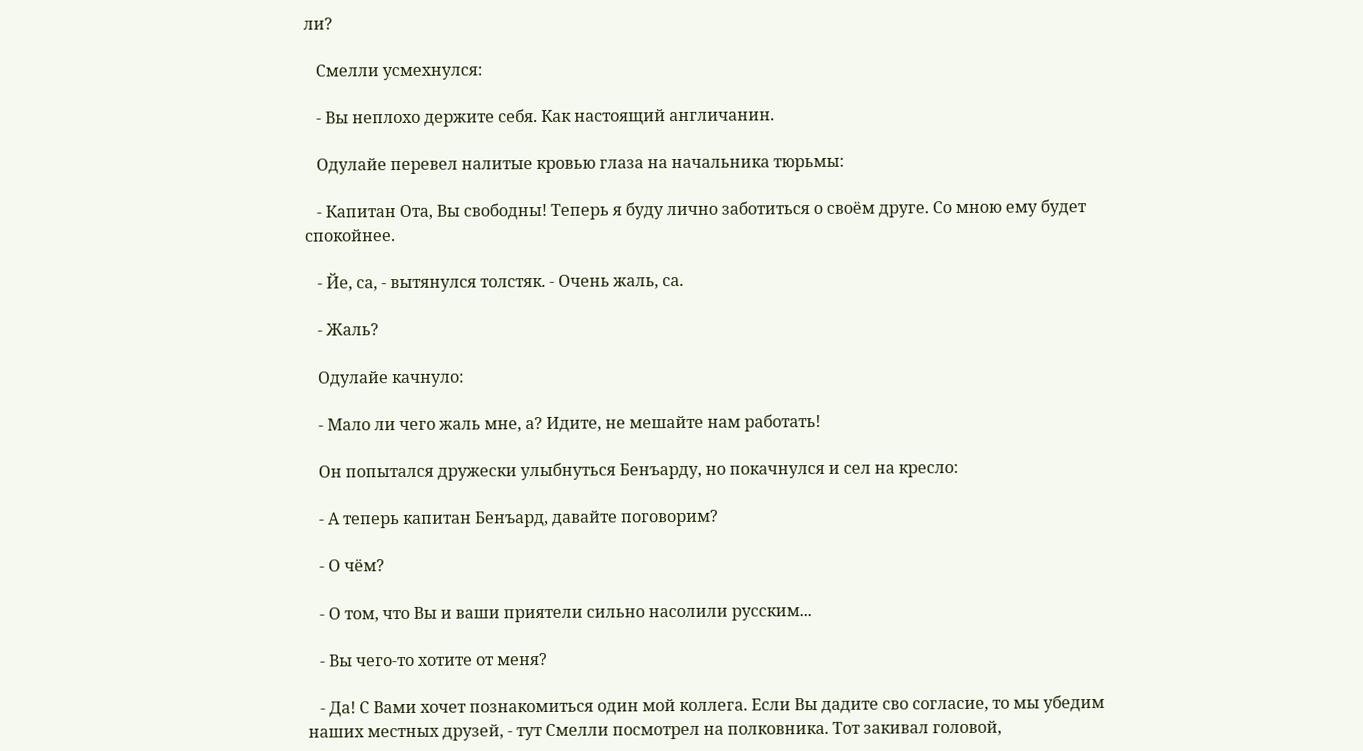ли?

   Смелли усмехнулся:

   - Вы неплохо держите себя. Как настоящий англичанин.

   Одулайе перевел налитые кровью глаза на начальника тюрьмы:

   - Капитан Ота, Вы свободны! Теперь я буду лично заботиться о своём друге. Со мною ему будет спокойнее.

   - Йе, са, - вытянулся толстяк. - Очень жаль, са.

   - Жаль?

   Одулайе качнуло:

   - Мало ли чего жаль мне, а? Идите, не мешайте нам работать!

   Он попытался дружески улыбнуться Бенъарду, но покачнулся и сел на кресло:

   - А теперь капитан Бенъард, давайте поговорим?

   - О чём?

   - О том, что Вы и ваши приятели сильно насолили русским...

   - Вы чего-то хотите от меня?

   - Да! С Вами хочет познакомиться один мой коллега. Если Вы дадите сво согласие, то мы убедим наших местных друзей, - тут Смелли посмотрел на полковника. Тот закивал головой,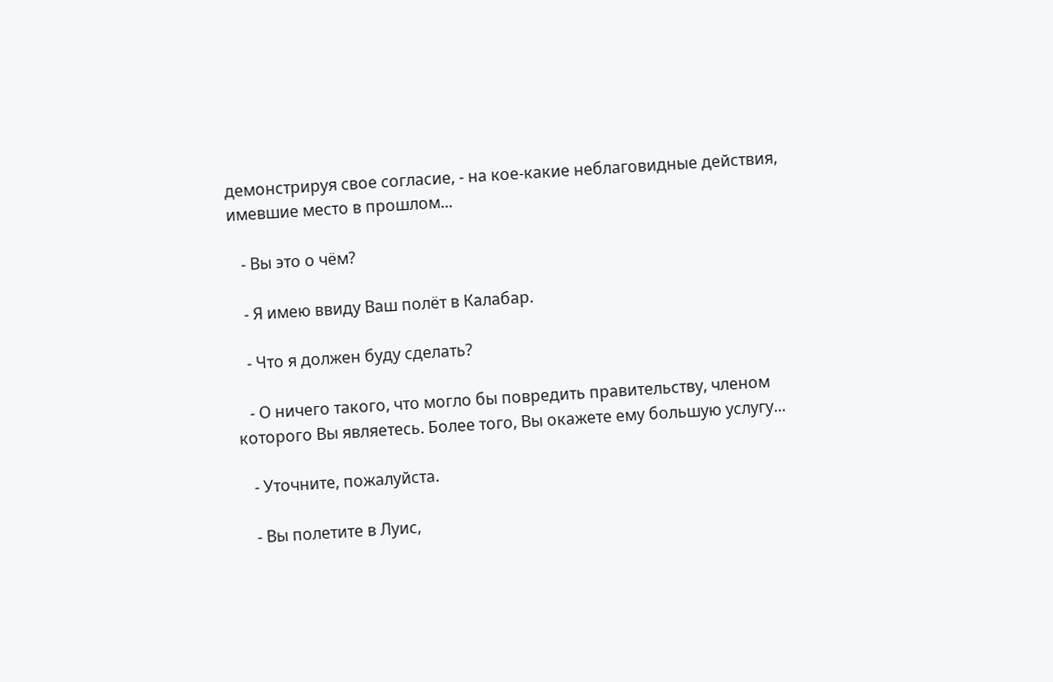демонстрируя свое согласие, - на кое-какие неблаговидные действия, имевшие место в прошлом...

   - Вы это о чём?

   - Я имею ввиду Ваш полёт в Калабар.

   - Что я должен буду сделать?

   - О ничего такого, что могло бы повредить правительству, членом которого Вы являетесь. Более того, Вы окажете ему большую услугу...

   - Уточните, пожалуйста.

   - Вы полетите в Луис,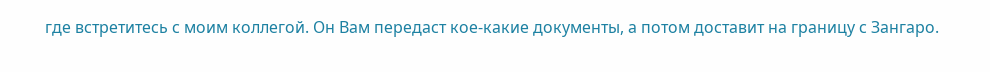где встретитесь с моим коллегой. Он Вам передаст кое-какие документы, а потом доставит на границу с Зангаро.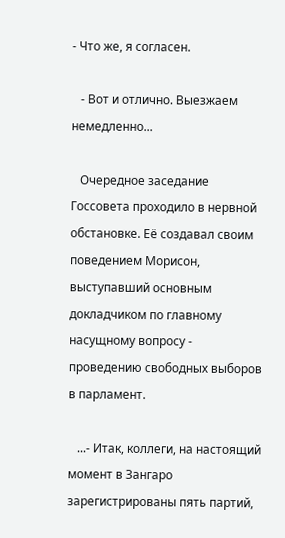- Что же, я согласен.

   - Вот и отлично. Выезжаем немедленно...

   Очередное заседание Госсовета проходило в нервной обстановке. Её создавал своим поведением Морисон, выступавший основным докладчиком по главному насущному вопросу - проведению свободных выборов в парламент.

   ...- Итак, коллеги, на настоящий момент в Зангаро зарегистрированы пять партий,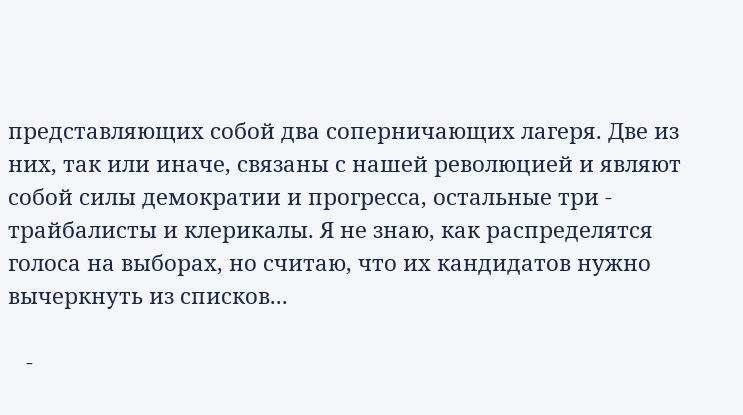представляющих собой два соперничающих лагеря. Две из них, так или иначе, связаны с нашей революцией и являют собой силы демократии и прогресса, остальные три - трайбалисты и клерикалы. Я не знаю, как распределятся голоса на выборах, но считаю, что их кандидатов нужно вычеркнуть из списков...

   -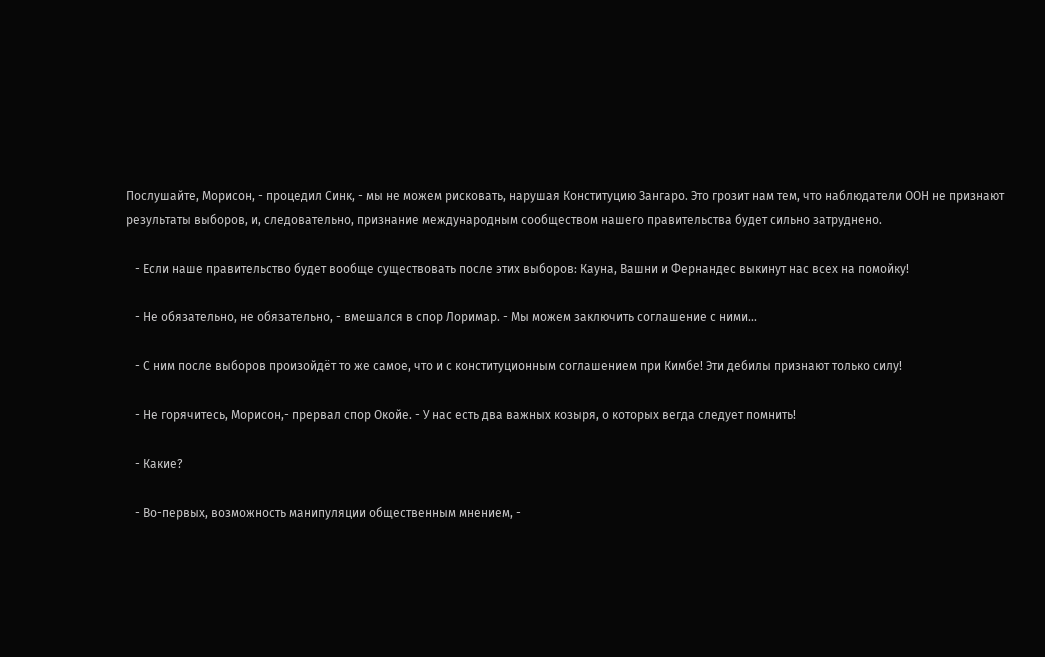Послушайте, Морисон, - процедил Синк, - мы не можем рисковать, нарушая Конституцию Зангаро. Это грозит нам тем, что наблюдатели ООН не признают результаты выборов, и, следовательно, признание международным сообществом нашего правительства будет сильно затруднено.

   - Если наше правительство будет вообще существовать после этих выборов: Кауна, Вашни и Фернандес выкинут нас всех на помойку!

   - Не обязательно, не обязательно, - вмешался в спор Лоримар. - Мы можем заключить соглашение с ними...

   - С ним после выборов произойдёт то же самое, что и с конституционным соглашением при Кимбе! Эти дебилы признают только силу!

   - Не горячитесь, Морисон,- прервал спор Окойе. - У нас есть два важных козыря, о которых вегда следует помнить!

   - Какие?

   - Во-первых, возможность манипуляции общественным мнением, -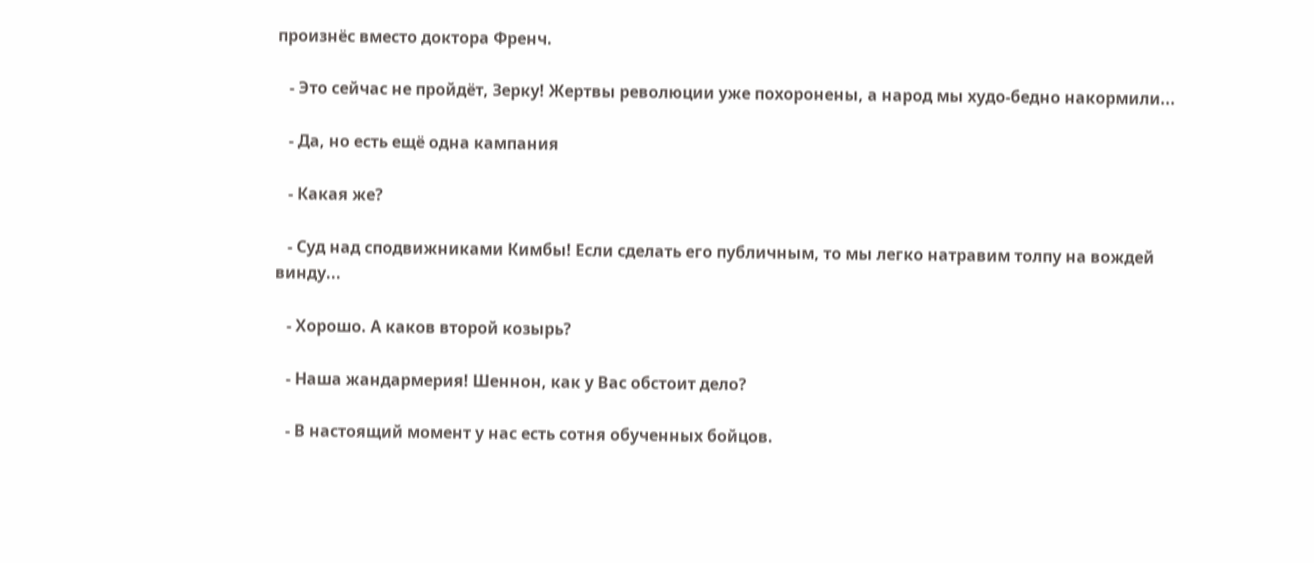произнёс вместо доктора Френч.

   - Это сейчас не пройдёт, Зерку! Жертвы революции уже похоронены, а народ мы худо-бедно накормили...

   - Да, но есть ещё одна кампания

   - Какая же?

   - Суд над сподвижниками Кимбы! Если сделать его публичным, то мы легко натравим толпу на вождей винду...

   - Хорошо. А каков второй козырь?

   - Наша жандармерия! Шеннон, как у Вас обстоит дело?

   - В настоящий момент у нас есть сотня обученных бойцов.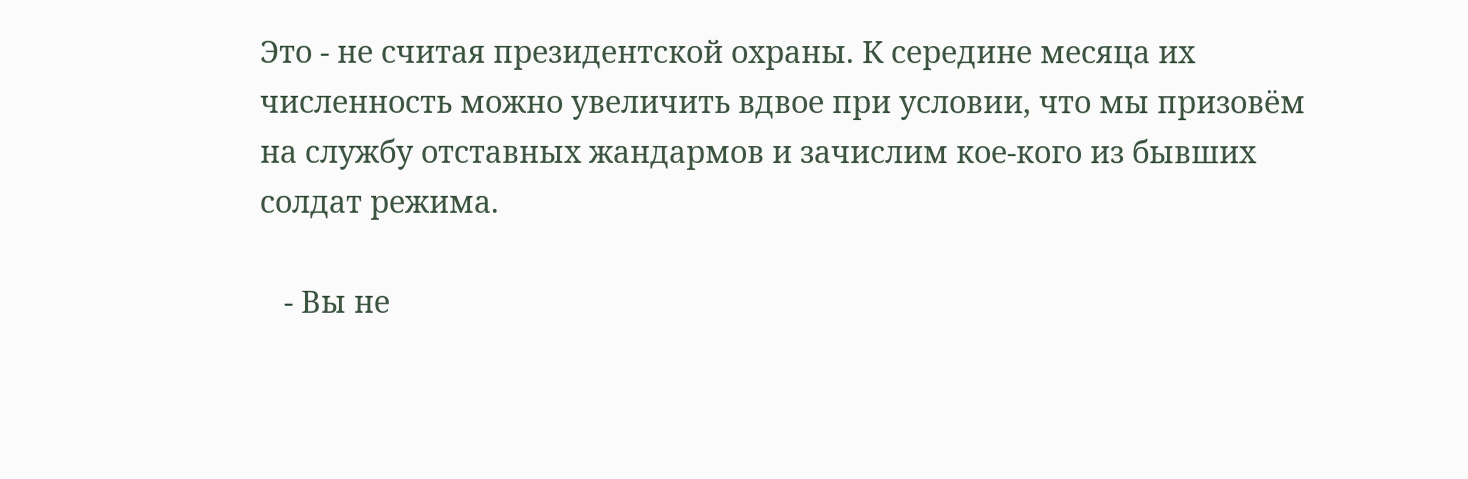Это - не считая президентской охраны. К середине месяца их численность можно увеличить вдвое при условии, что мы призовём на службу отставных жандармов и зачислим кое-кого из бывших солдат режима.

   - Вы не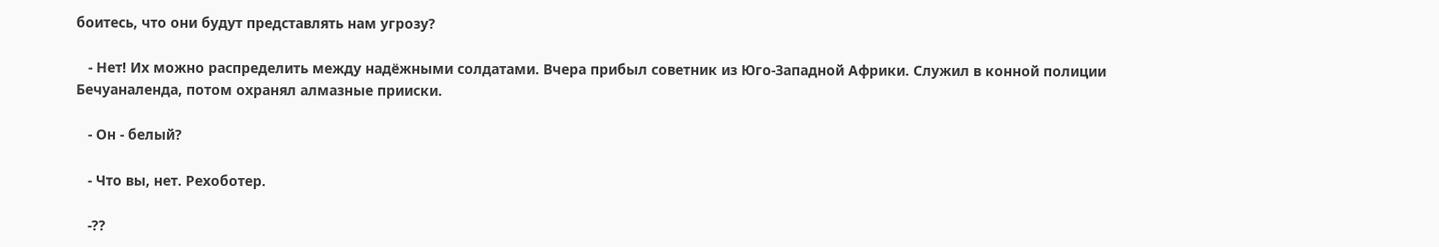боитесь, что они будут представлять нам угрозу?

   - Нет! Их можно распределить между надёжными солдатами. Вчера прибыл советник из Юго-Западной Африки. Служил в конной полиции Бечуаналенда, потом охранял алмазные прииски.

   - Он - белый?

   - Что вы, нет. Рехоботер.

   -??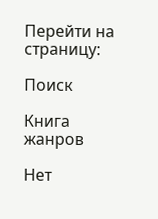Перейти на страницу:

Поиск

Книга жанров

Нет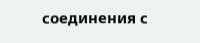соединения с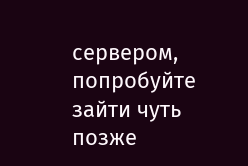сервером, попробуйте зайти чуть позже